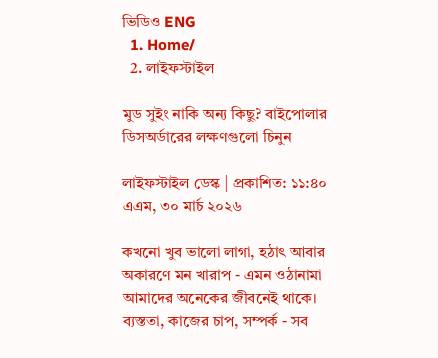ভিডিও ENG
  1. Home/
  2. লাইফস্টাইল

মুড সুইং নাকি অন্য কিছু? বাইপোলার ডিসঅর্ডারের লক্ষণগুলো চিনুন

লাইফস্টাইল ডেস্ক | প্রকাশিত: ১১:৪০ এএম, ৩০ মার্চ ২০২৬

কখনো খুব ভালো লাগা, হঠাৎ আবার অকারণে মন খারাপ - এমন ওঠানামা আমাদের অনেকের জীবনেই থাকে। ব্যস্ততা, কাজের চাপ, সম্পর্ক - সব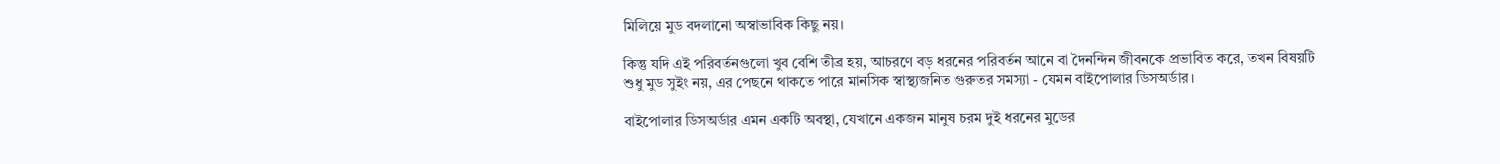মিলিয়ে মুড বদলানো অস্বাভাবিক কিছু নয়।

কিন্তু যদি এই পরিবর্তনগুলো খুব বেশি তীব্র হয়, আচরণে বড় ধরনের পরিবর্তন আনে বা দৈনন্দিন জীবনকে প্রভাবিত করে, তখন বিষয়টি শুধু মুড সুইং নয়, এর পেছনে থাকতে পারে মানসিক স্বাস্থ্যজনিত গুরুতর সমস্যা - যেমন বাইপোলার ডিসঅর্ডার।

বাইপোলার ডিসঅর্ডার এমন একটি অবস্থা, যেখানে একজন মানুষ চরম দুই ধরনের মুডের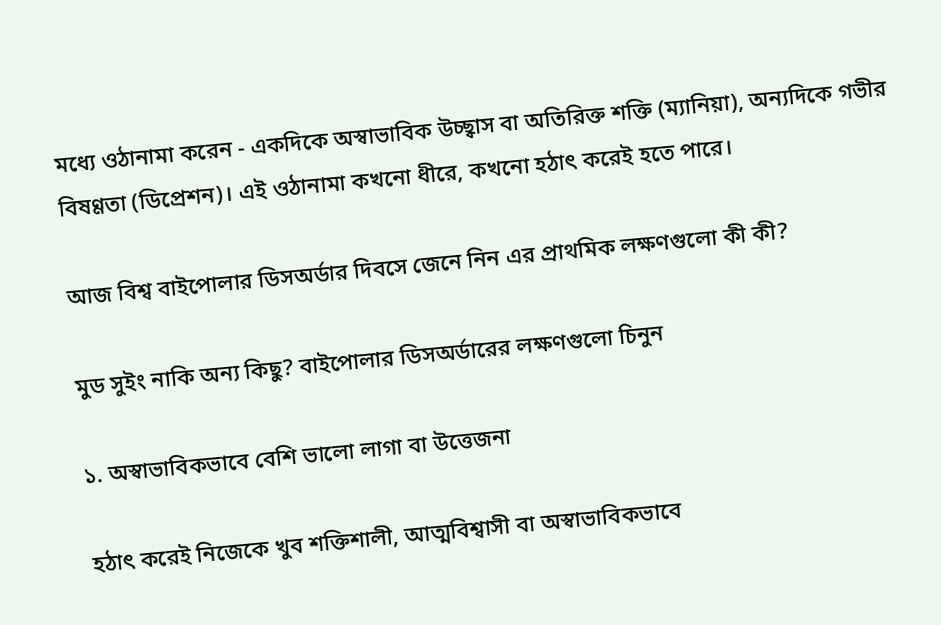মধ্যে ওঠানামা করেন - একদিকে অস্বাভাবিক উচ্ছ্বাস বা অতিরিক্ত শক্তি (ম্যানিয়া), অন্যদিকে গভীর বিষণ্ণতা (ডিপ্রেশন)। এই ওঠানামা কখনো ধীরে, কখনো হঠাৎ করেই হতে পারে।

আজ বিশ্ব বাইপোলার ডিসঅর্ডার দিবসে জেনে নিন এর প্রাথমিক লক্ষণগুলো কী কী?

মুড সুইং নাকি অন্য কিছু? বাইপোলার ডিসঅর্ডারের লক্ষণগুলো চিনুন

১. অস্বাভাবিকভাবে বেশি ভালো লাগা বা উত্তেজনা

হঠাৎ করেই নিজেকে খুব শক্তিশালী, আত্মবিশ্বাসী বা অস্বাভাবিকভাবে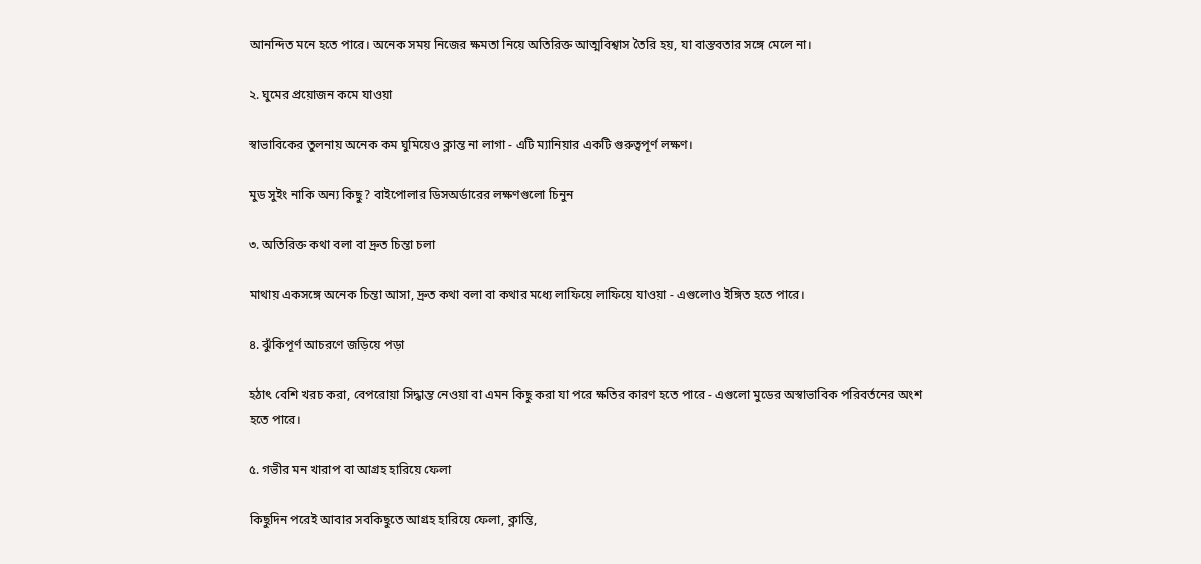আনন্দিত মনে হতে পারে। অনেক সময় নিজের ক্ষমতা নিয়ে অতিরিক্ত আত্মবিশ্বাস তৈরি হয়, যা বাস্তবতার সঙ্গে মেলে না।

২. ঘুমের প্রয়োজন কমে যাওয়া

স্বাভাবিকের তুলনায় অনেক কম ঘুমিয়েও ক্লান্ত না লাগা - এটি ম্যানিয়ার একটি গুরুত্বপূর্ণ লক্ষণ।

মুড সুইং নাকি অন্য কিছু? বাইপোলার ডিসঅর্ডারের লক্ষণগুলো চিনুন

৩. অতিরিক্ত কথা বলা বা দ্রুত চিন্তা চলা

মাথায় একসঙ্গে অনেক চিন্তা আসা, দ্রুত কথা বলা বা কথার মধ্যে লাফিয়ে লাফিয়ে যাওয়া - এগুলোও ইঙ্গিত হতে পারে।

৪. ঝুঁকিপূর্ণ আচরণে জড়িয়ে পড়া

হঠাৎ বেশি খরচ করা, বেপরোয়া সিদ্ধান্ত নেওয়া বা এমন কিছু করা যা পরে ক্ষতির কারণ হতে পারে - এগুলো মুডের অস্বাভাবিক পরিবর্তনের অংশ হতে পারে।

৫. গভীর মন খারাপ বা আগ্রহ হারিয়ে ফেলা

কিছুদিন পরেই আবার সবকিছুতে আগ্রহ হারিয়ে ফেলা, ক্লান্তি,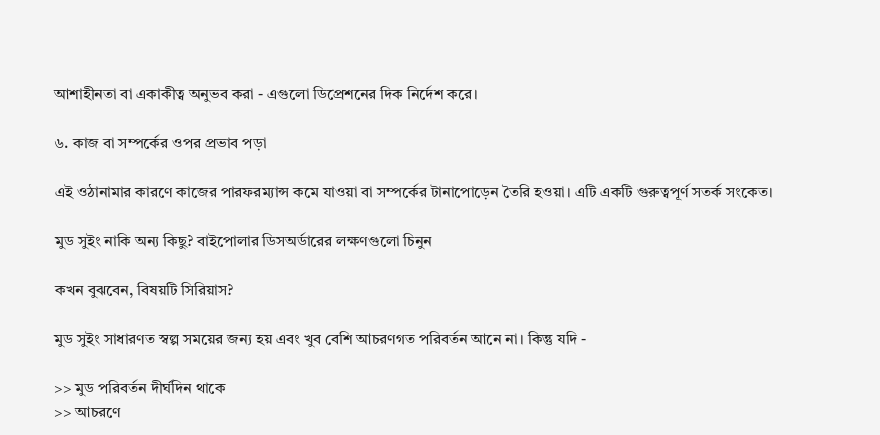আশাহীনতা বা একাকীত্ব অনুভব করা - এগুলো ডিপ্রেশনের দিক নির্দেশ করে।

৬. কাজ বা সম্পর্কের ওপর প্রভাব পড়া

এই ওঠানামার কারণে কাজের পারফরম্যান্স কমে যাওয়া বা সম্পর্কের টানাপোড়েন তৈরি হওয়া। এটি একটি গুরুত্বপূর্ণ সতর্ক সংকেত।

মুড সুইং নাকি অন্য কিছু? বাইপোলার ডিসঅর্ডারের লক্ষণগুলো চিনুন

কখন বুঝবেন, বিষয়টি সিরিয়াস?

মুড সুইং সাধারণত স্বল্প সময়ের জন্য হয় এবং খুব বেশি আচরণগত পরিবর্তন আনে না। কিন্তু যদি -

>> মুড পরিবর্তন দীর্ঘদিন থাকে
>> আচরণে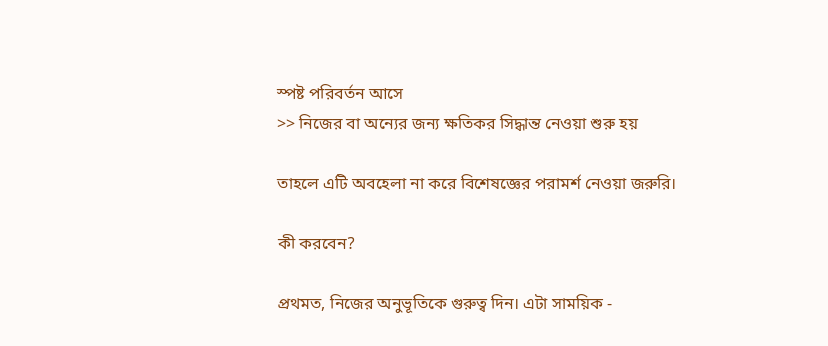স্পষ্ট পরিবর্তন আসে
>> নিজের বা অন্যের জন্য ক্ষতিকর সিদ্ধান্ত নেওয়া শুরু হয়

তাহলে এটি অবহেলা না করে বিশেষজ্ঞের পরামর্শ নেওয়া জরুরি।

কী করবেন?

প্রথমত, নিজের অনুভূতিকে গুরুত্ব দিন। এটা সাময়িক -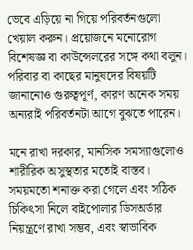ভেবে এড়িয়ে না গিয়ে পরিবর্তনগুলো খেয়াল করুন। প্রয়োজনে মনোরোগ বিশেষজ্ঞ বা কাউন্সেলরের সঙ্গে কথা বলুন। পরিবার বা কাছের মানুষদের বিষয়টি জানানোও গুরুত্বপূর্ণ, কারণ অনেক সময় অন্যরাই পরিবর্তনটা আগে বুঝতে পারেন।

মনে রাখা দরকার, মানসিক সমস্যাগুলোও শারীরিক অসুস্থতার মতোই বাস্তব। সময়মতো শনাক্ত করা গেলে এবং সঠিক চিকিৎসা নিলে বাইপোলার ডিসঅর্ডার নিয়ন্ত্রণে রাখা সম্ভব, এবং স্বাভাবিক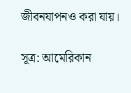জীবনযাপনও করা যায়।

সূত্র: আমেরিকান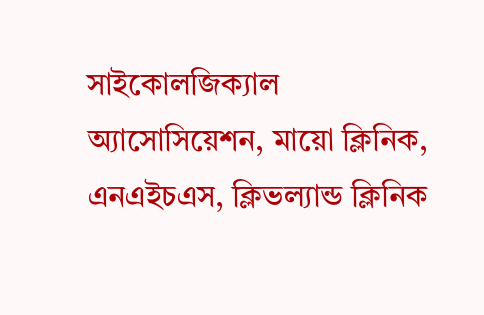সাইকোলজিক্যাল অ্যাসোসিয়েশন, মায়ো ক্লিনিক, এনএইচএস, ক্লিভল্যান্ড ক্লিনিক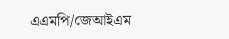এএমপি/জেআইএম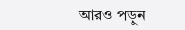আরও পড়ুন